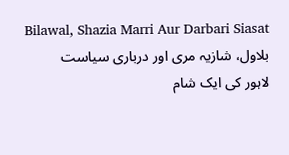Bilawal, Shazia Marri Aur Darbari Siasat
بلاول، شازیہ مری اور درباری سیاست
لاہور کی ایک شام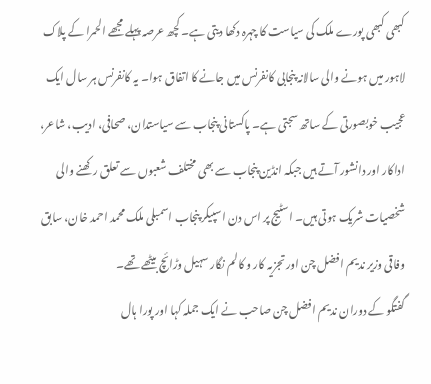کبھی کبھی پورے ملک کی سیاست کا چہرہ دکھا دیتی ہے۔ کچھ عرصہ پہلے مجھے الحمرا کے پلاک لاہور میں ہونے والی سالانہ پنجابی کانفرنس میں جانے کا اتفاق ہوا۔ یہ کانفرنس ہر سال ایک عجیب خوبصورتی کے ساتھ سجتی ہے۔ پاکستانی پنجاب سے سیاستدان، صحافی، ادیب، شاعر، اداکار اور دانشور آتے ہیں جبکہ انڈین پنجاب سے بھی مختلف شعبوں سے تعلق رکھنے والی شخصیات شریک ہوتی ہیں۔ اسٹیج پر اس دن اسپیکر پنجاب اسمبلی ملک محمد احمد خان، سابق وفاقی وزیر ندیم افضل چن اور تجزیہ کار و کالم نگار سہیل وڑائچ بیٹھے تھے۔
گفتگو کے دوران ندیم افضل چن صاحب نے ایک جملہ کہا اور پورا ہال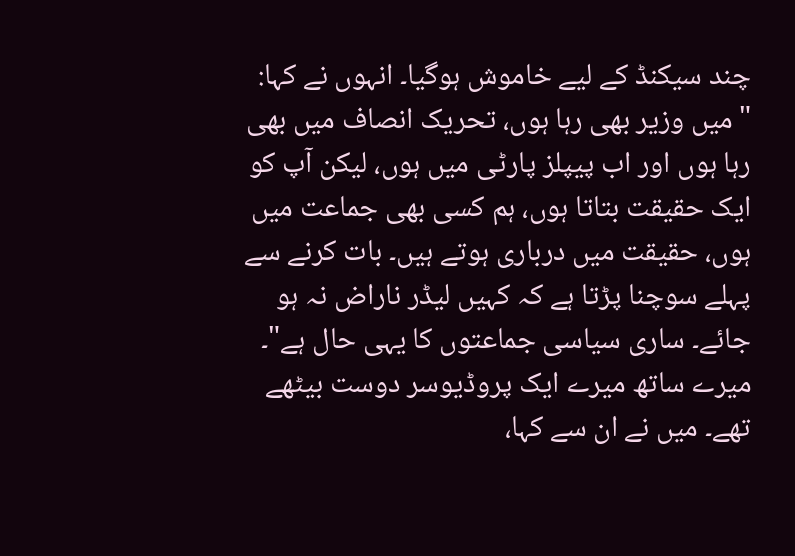چند سیکنڈ کے لیے خاموش ہوگیا۔ انہوں نے کہا: "میں وزیر بھی رہا ہوں، تحریک انصاف میں بھی رہا ہوں اور اب پیپلز پارٹی میں ہوں، لیکن آپ کو ایک حقیقت بتاتا ہوں، ہم کسی بھی جماعت میں ہوں، حقیقت میں درباری ہوتے ہیں۔ بات کرنے سے پہلے سوچنا پڑتا ہے کہ کہیں لیڈر ناراض نہ ہو جائے۔ ساری سیاسی جماعتوں کا یہی حال ہے"۔
میرے ساتھ میرے ایک پروڈیوسر دوست بیٹھے تھے۔ میں نے ان سے کہا،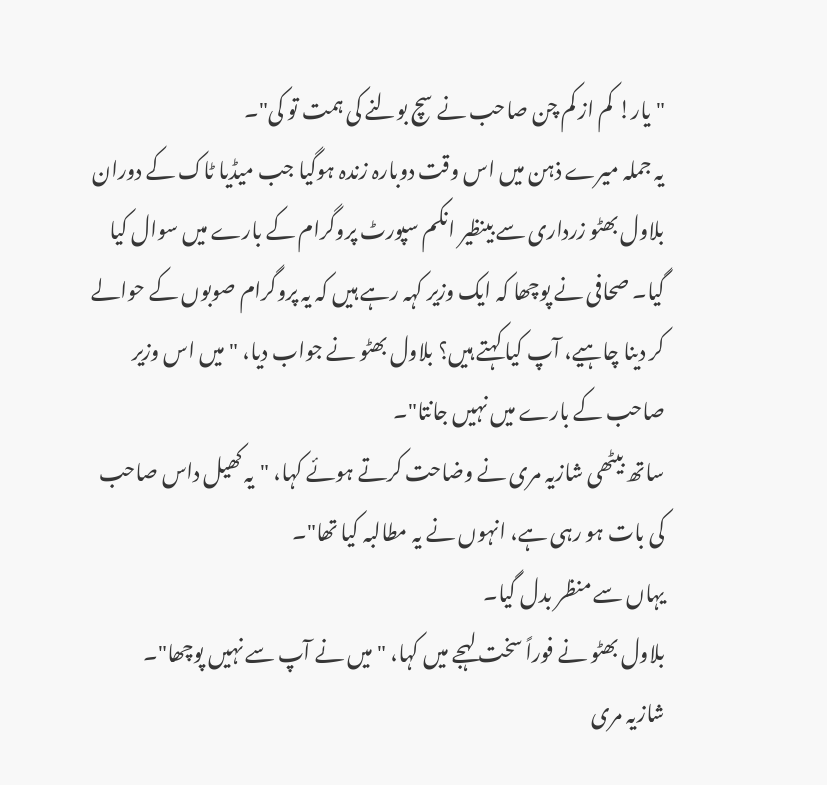"یار! کم از کم چن صاحب نے سچ بولنے کی ہمت تو کی"۔
یہ جملہ میرے ذہن میں اس وقت دوبارہ زندہ ہوگیا جب میڈیا ٹاک کے دوران بلاول بھٹو زرداری سے بینظیر انکم سپورٹ پروگرام کے بارے میں سوال کیا گیا۔ صحافی نے پوچھا کہ ایک وزیر کہہ رہے ہیں کہ یہ پروگرام صوبوں کے حوالے کر دینا چاہیے، آپ کیا کہتے ہیں؟ بلاول بھٹو نے جواب دیا، "میں اس وزیر صاحب کے بارے میں نہیں جانتا"۔
ساتھ بیٹھی شازیہ مری نے وضاحت کرتے ہوئے کہا، "یہ کھیل داس صاحب کی بات ہو رہی ہے، انہوں نے یہ مطالبہ کیا تھا"۔
یہاں سے منظر بدل گیا۔
بلاول بھٹو نے فوراً سخت لہجے میں کہا، "میں نے آپ سے نہیں پوچھا"۔
شازیہ مری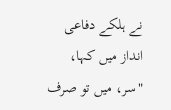نے ہلکے دفاعی انداز میں کہا، "سر، میں تو صرف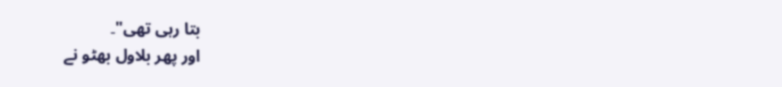بتا رہی تھی"۔
اور پھر بلاول بھٹو نے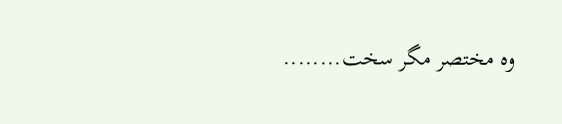وہ مختصر مگر سخت........